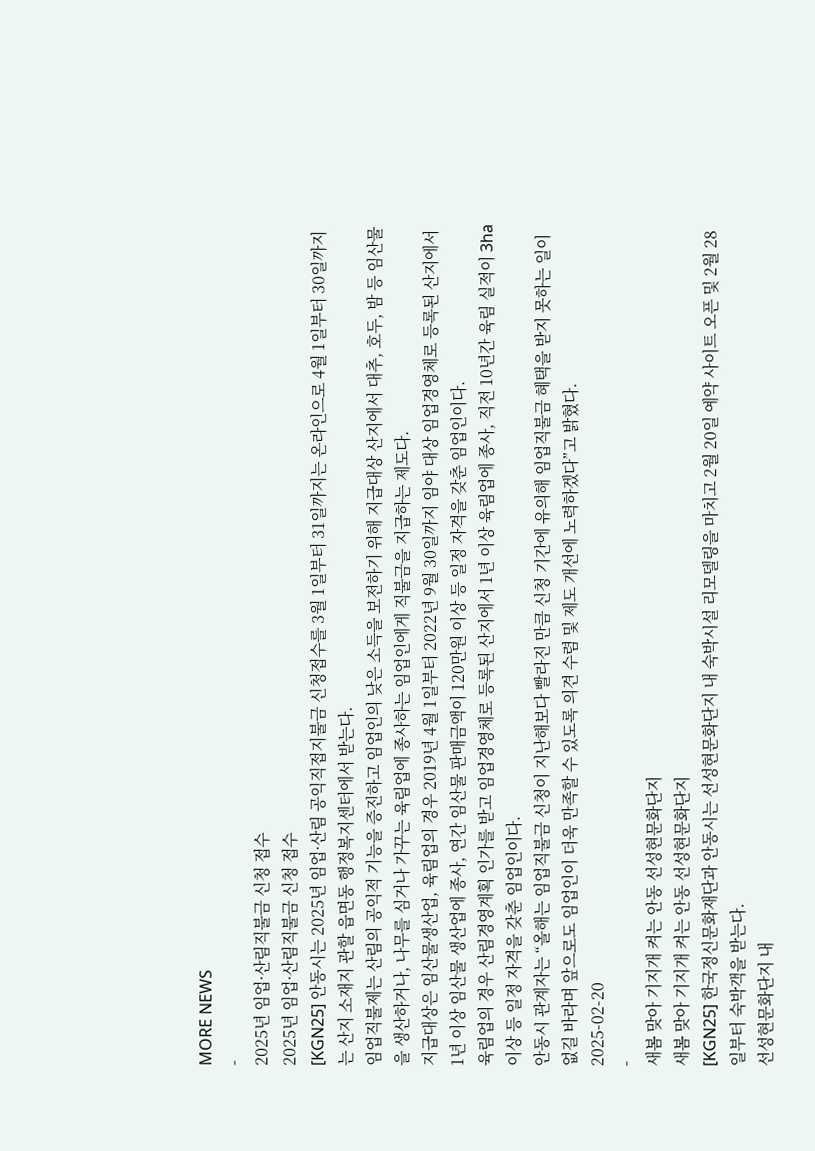MORE NEWS
-
2025년 임업·산림직불금 신청 접수
2025년 임업·산림직불금 신청 접수
[KGN25] 안동시는 2025년 임업·산림 공익직접지불금 신청접수를 3월 1일부터 31일까지는 온라인으로 4월 1일부터 30일까지는 산지 소재지 관할 읍면동 행정복지센터에서 받는다.
임업직불제는 산림의 공익적 기능을 증진하고 임업인의 낮은 소득을 보전하기 위해 지급대상 산지에서 대추, 호두, 밤 등 임산물을 생산하거나, 나무를 심거나 가꾸는 육림업에 종사하는 임업인에게 직불금을 지급하는 제도다.
지급대상은 임산물생산업, 육림업의 경우 2019년 4월 1일부터 2022년 9월 30일까지 임야 대상 임업경영체로 등록된 산지에서 1년 이상 임산물 생산업에 종사, 연간 임산물 판매금액이 120만원 이상 등 일정 자격을 갖춘 임업인이다.
육림업의 경우 산림경영계획 인가를 받고 임업경영체로 등록된 산지에서 1년 이상 육림업에 종사, 직전 10년간 육림 실적이 3ha 이상 등 일정 자격을 갖춘 임업인이다.
안동시 관계자는 “올해는 임업직불금 신청이 지난해보다 빨라진 만큼 신청 기간에 유의해 임업직불금 혜택을 받지 못하는 일이 없길 바라며 앞으로도 임업인이 더욱 만족할 수 있도록 의견 수렴 및 제도 개선에 노력하겠다”고 밝혔다.
2025-02-20
-
새봄 맞아 기지개 켜는 안동 선성현문화단지
새봄 맞아 기지개 켜는 안동 선성현문화단지
[KGN25] 한국정신문화재단과 안동시는 선성현문화단지 내 숙박시설 리모델링을 마치고 2월 20일 예약 사이트 오픈 및 2월 28일부터 숙박객을 받는다.
선성현문화단지 내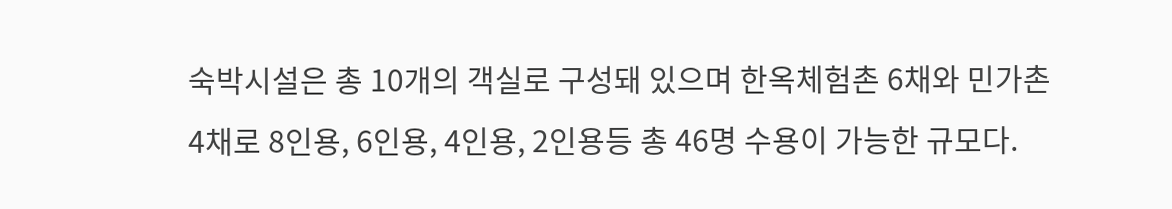숙박시설은 총 10개의 객실로 구성돼 있으며 한옥체험촌 6채와 민가촌 4채로 8인용, 6인용, 4인용, 2인용등 총 46명 수용이 가능한 규모다.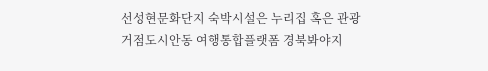선성현문화단지 숙박시설은 누리집 혹은 관광거점도시안동 여행통합플랫폼 경북봐야지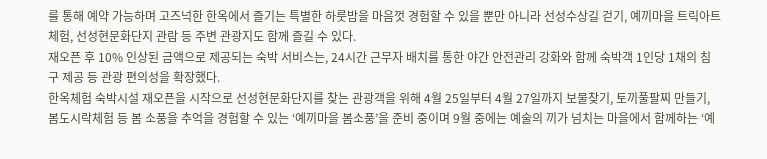를 통해 예약 가능하며 고즈넉한 한옥에서 즐기는 특별한 하룻밤을 마음껏 경험할 수 있을 뿐만 아니라 선성수상길 걷기, 예끼마을 트릭아트 체험, 선성현문화단지 관람 등 주변 관광지도 함께 즐길 수 있다.
재오픈 후 10% 인상된 금액으로 제공되는 숙박 서비스는, 24시간 근무자 배치를 통한 야간 안전관리 강화와 함께 숙박객 1인당 1채의 침구 제공 등 관광 편의성을 확장했다.
한옥체험 숙박시설 재오픈을 시작으로 선성현문화단지를 찾는 관광객을 위해 4월 25일부터 4월 27일까지 보물찾기, 토끼풀팔찌 만들기, 봄도시락체험 등 봄 소풍을 추억을 경험할 수 있는 ‘예끼마을 봄소풍’을 준비 중이며 9월 중에는 예술의 끼가 넘치는 마을에서 함께하는 ‘예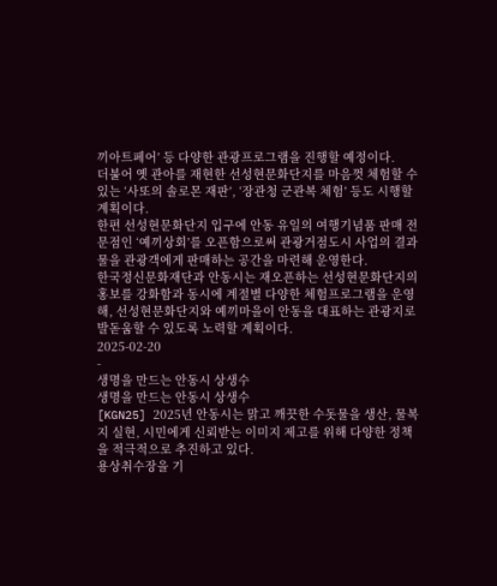끼아트페어’ 등 다양한 관광프로그램을 진행할 예정이다.
더불어 옛 관아를 재현한 선성현문화단지를 마음껏 체험할 수 있는 ‘사또의 솔로몬 재판’, ‘장관청 군관복 체험’ 등도 시행할 계획이다.
한편 선성현문화단지 입구에 안동 유일의 여행기념품 판매 전문점인 ‘예끼상회’를 오픈함으로써 관광거점도시 사업의 결과물을 관광객에게 판매하는 공간을 마련해 운영한다.
한국정신문화재단과 안동시는 재오픈하는 선성현문화단지의 홍보를 강화함과 동시에 계절별 다양한 체험프로그램을 운영해, 선성현문화단지와 예끼마을이 안동을 대표하는 관광지로 발돋움할 수 있도록 노력할 계획이다.
2025-02-20
-
생명을 만드는 안동시 상생수
생명을 만드는 안동시 상생수
[KGN25] 2025년 안동시는 맑고 깨끗한 수돗물을 생산, 물복지 실현, 시민에게 신뢰받는 이미지 제고를 위해 다양한 정책을 적극적으로 추진하고 있다.
용상취수장을 기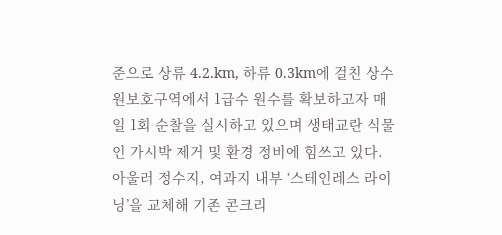준으로 상류 4.2.km, 하류 0.3km에 걸친 상수원보호구역에서 1급수 원수를 확보하고자 매일 1회 순찰을 실시하고 있으며 생태교란 식물인 가시박 제거 및 환경 정비에 힘쓰고 있다.
아울러 정수지, 여과지 내부 ‘스테인레스 라이닝’을 교체해 기존 콘크리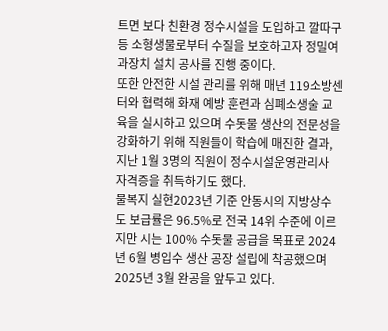트면 보다 친환경 정수시설을 도입하고 깔따구 등 소형생물로부터 수질을 보호하고자 정밀여과장치 설치 공사를 진행 중이다.
또한 안전한 시설 관리를 위해 매년 119소방센터와 협력해 화재 예방 훈련과 심폐소생술 교육을 실시하고 있으며 수돗물 생산의 전문성을 강화하기 위해 직원들이 학습에 매진한 결과, 지난 1월 3명의 직원이 정수시설운영관리사 자격증을 취득하기도 했다.
물복지 실현2023년 기준 안동시의 지방상수도 보급률은 96.5%로 전국 14위 수준에 이르지만 시는 100% 수돗물 공급을 목표로 2024년 6월 병입수 생산 공장 설립에 착공했으며 2025년 3월 완공을 앞두고 있다.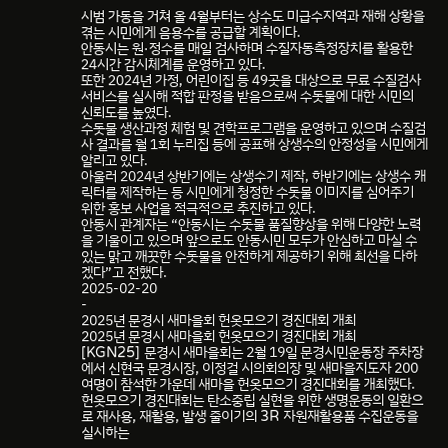시범 가동을 거쳐 올 4월부터는 상수도 미급수지역과 재해 상황을 겪는 시민에게 음용수를 공급할 계획이다.
안동시는 원·정수를 매일 검사하며 수질자동측정장치를 활용한 24시간 감시체계를 운영하고 있다.
또한 2024년 가정, 어린이집 등 49곳을 대상으로 무료 수질검사 서비스를 실시해 적합 판정을 받음으로써 수돗물에 대한 시민의 신뢰도를 높였다.
수돗물 생산과정 체험 및 견학프로그램을 운영하고 있으며 수질검사 결과를 월 1회 누리집 등에 공표해 상생수의 안정성을 시민에게 알리고 있다.
아울러 2024년 상반기에는 상생수기 제작, 하반기에는 상생수 캐릭터를 제작하는 등 시민에게 청정한 수돗물 이미지를 심어주기 위한 홍보 사업을 적극적으로 추진하고 있다.
안동시 관계자는 “안동시는 수돗물 품질향상을 위해 다양한 노력을 기울이고 있으며 앞으로도 안동시민 모두가 안심하고 마실 수 있는 맑고 깨끗한 수돗물을 안전하게 제공하기 위해 최선을 다하겠다”고 전했다.
2025-02-20
-
2025년 문경시 새마을회 헌옷모으기 경진대회 개최
2025년 문경시 새마을회 헌옷모으기 경진대회 개최
[KGN25] 문경시 새마을회는 2월 19일 문경시민운동장 주차장에서 신현국 문경시장, 이정걸 시의회의장 및 새마을지도자 200여명이 참석한 가운데 새마을 헌옷모으기 경진대회를 개최했다.
헌옷모으기 경진대회는 탄소중립 실현을 위한 생명운동의 일환으로 재사용, 재활용, 발생 줄이기의 3R 자원재활용품 수집운동을 실시하는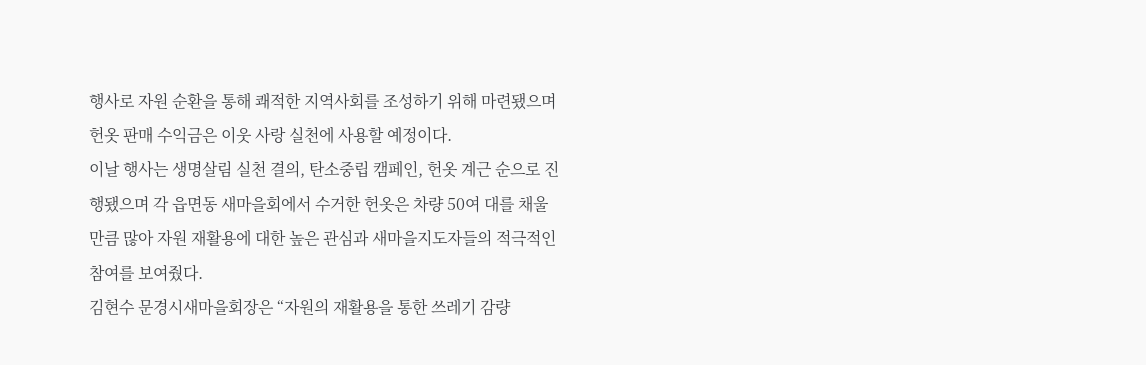행사로 자원 순환을 통해 쾌적한 지역사회를 조성하기 위해 마련됐으며 헌옷 판매 수익금은 이웃 사랑 실천에 사용할 예정이다.
이날 행사는 생명살림 실천 결의, 탄소중립 캠페인, 헌옷 계근 순으로 진행됐으며 각 읍면동 새마을회에서 수거한 헌옷은 차량 50여 대를 채울 만큼 많아 자원 재활용에 대한 높은 관심과 새마을지도자들의 적극적인 참여를 보여줬다.
김현수 문경시새마을회장은 “자원의 재활용을 통한 쓰레기 감량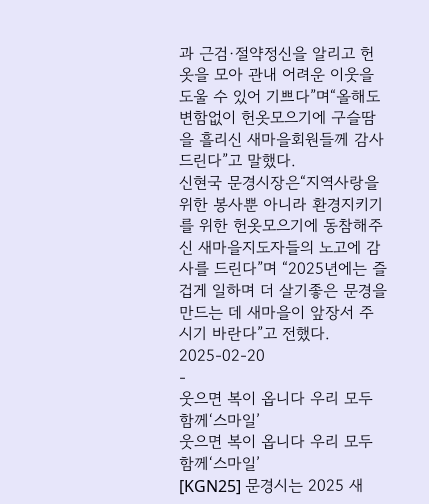과 근검·절약정신을 알리고 헌옷을 모아 관내 어려운 이웃을 도울 수 있어 기쁘다”며“올해도 변함없이 헌옷모으기에 구슬땀을 흘리신 새마을회원들께 감사드린다”고 말했다.
신현국 문경시장은“지역사랑을 위한 봉사뿐 아니라 환경지키기를 위한 헌옷모으기에 동참해주신 새마을지도자들의 노고에 감사를 드린다”며 “2025년에는 즐겁게 일하며 더 살기좋은 문경을 만드는 데 새마을이 앞장서 주시기 바란다”고 전했다.
2025-02-20
-
웃으면 복이 옵니다 우리 모두 함께‘스마일’
웃으면 복이 옵니다 우리 모두 함께‘스마일’
[KGN25] 문경시는 2025 새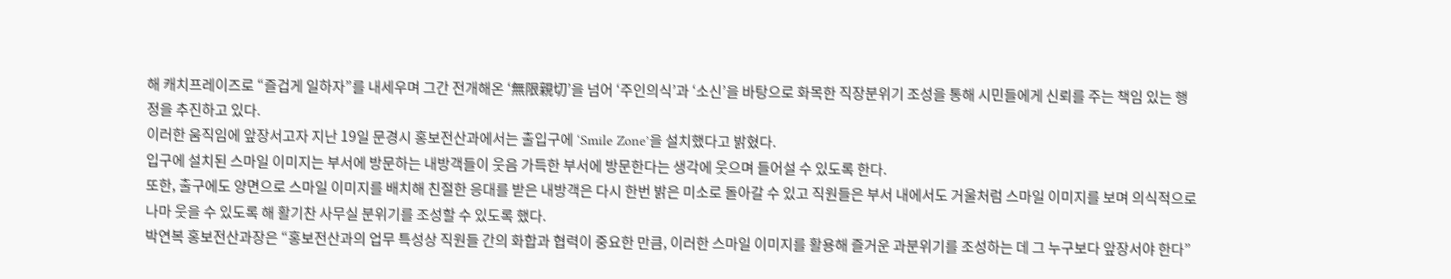해 캐치프레이즈로 “즐겁게 일하자”를 내세우며 그간 전개해온 ‘無限親切’을 넘어 ‘주인의식’과 ‘소신’을 바탕으로 화목한 직장분위기 조성을 통해 시민들에게 신뢰를 주는 책임 있는 행정을 추진하고 있다.
이러한 움직임에 앞장서고자 지난 19일 문경시 홍보전산과에서는 출입구에 ‘Smile Zone’을 설치했다고 밝혔다.
입구에 설치된 스마일 이미지는 부서에 방문하는 내방객들이 웃음 가득한 부서에 방문한다는 생각에 웃으며 들어설 수 있도록 한다.
또한, 출구에도 양면으로 스마일 이미지를 배치해 친절한 응대를 받은 내방객은 다시 한번 밝은 미소로 돌아갈 수 있고 직원들은 부서 내에서도 거울처럼 스마일 이미지를 보며 의식적으로나마 웃을 수 있도록 해 활기찬 사무실 분위기를 조성할 수 있도록 했다.
박연복 홍보전산과장은 “홍보전산과의 업무 특성상 직원들 간의 화합과 협력이 중요한 만큼, 이러한 스마일 이미지를 활용해 즐거운 과분위기를 조성하는 데 그 누구보다 앞장서야 한다”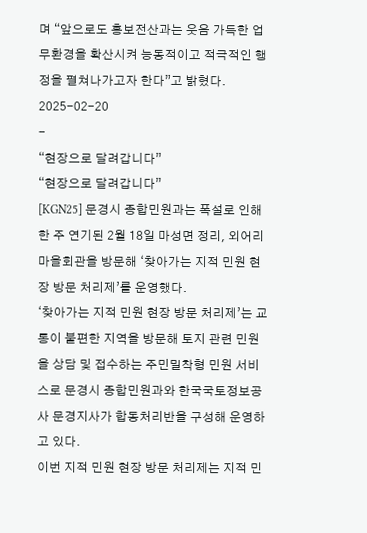며 “앞으로도 홍보전산과는 웃음 가득한 업무환경을 확산시켜 능동적이고 적극적인 행정을 펼쳐나가고자 한다”고 밝혔다.
2025-02-20
-
“현장으로 달려갑니다”
“현장으로 달려갑니다”
[KGN25] 문경시 종합민원과는 폭설로 인해 한 주 연기된 2월 18일 마성면 정리, 외어리 마을회관을 방문해 ‘찾아가는 지적 민원 현장 방문 처리제’를 운영했다.
‘찾아가는 지적 민원 현장 방문 처리제’는 교통이 불편한 지역을 방문해 토지 관련 민원을 상담 및 접수하는 주민밀착형 민원 서비스로 문경시 종합민원과와 한국국토정보공사 문경지사가 합동처리반을 구성해 운영하고 있다.
이번 지적 민원 현장 방문 처리제는 지적 민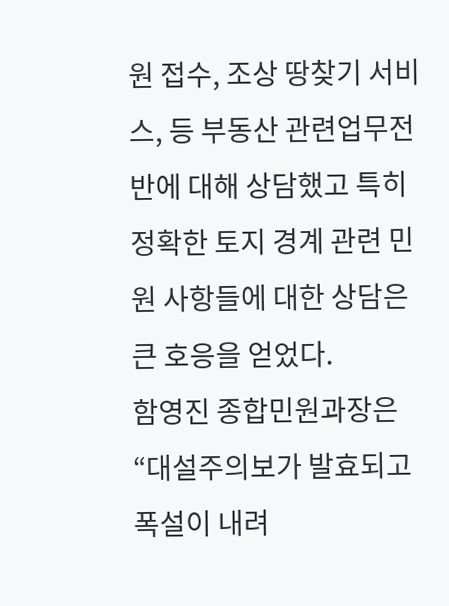원 접수, 조상 땅찾기 서비스, 등 부동산 관련업무전반에 대해 상담했고 특히 정확한 토지 경계 관련 민원 사항들에 대한 상담은 큰 호응을 얻었다.
함영진 종합민원과장은 “대설주의보가 발효되고 폭설이 내려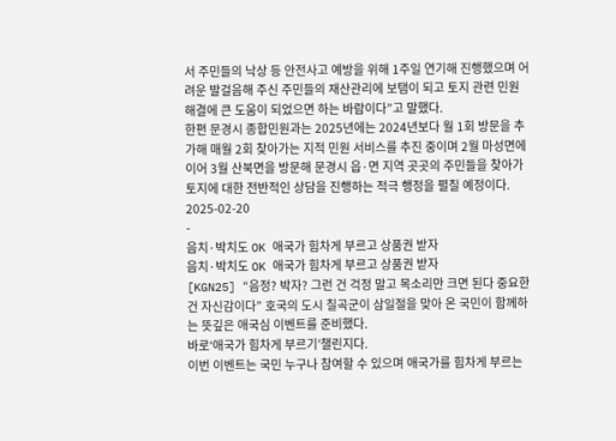서 주민들의 낙상 등 안전사고 예방을 위해 1주일 연기해 진행했으며 어려운 발걸음해 주신 주민들의 재산관리에 보탬이 되고 토지 관련 민원 해결에 큰 도움이 되었으면 하는 바람이다”고 말했다.
한편 문경시 종합민원과는 2025년에는 2024년보다 월 1회 방문을 추가해 매월 2회 찾아가는 지적 민원 서비스를 추진 중이며 2월 마성면에 이어 3월 산북면을 방문해 문경시 읍·면 지역 곳곳의 주민들을 찾아가 토지에 대한 전반적인 상담을 진행하는 적극 행정을 펼칠 예정이다.
2025-02-20
-
음치·박치도 OK 애국가 힘차게 부르고 상품권 받자
음치·박치도 OK 애국가 힘차게 부르고 상품권 받자
[KGN25] “음정? 박자? 그런 건 걱정 말고 목소리만 크면 된다 중요한 건 자신감이다” 호국의 도시 칠곡군이 삼일절을 맞아 온 국민이 함께하는 뜻깊은 애국심 이벤트를 준비했다.
바로‘애국가 힘차게 부르기’챌린지다.
이번 이벤트는 국민 누구나 참여할 수 있으며 애국가를 힘차게 부르는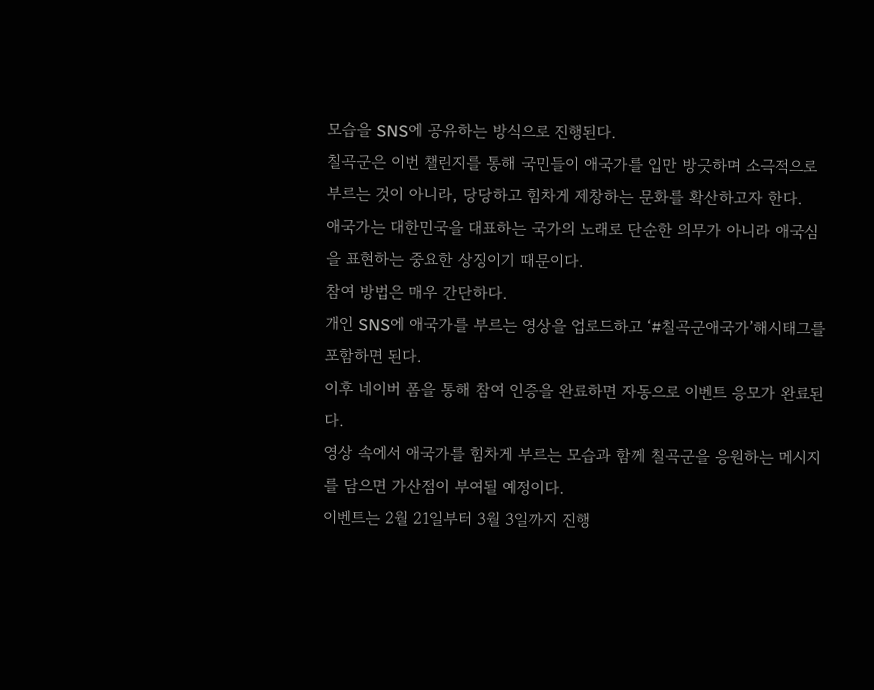모습을 SNS에 공유하는 방식으로 진행된다.
칠곡군은 이번 챌린지를 통해 국민들이 애국가를 입만 방긋하며 소극적으로 부르는 것이 아니라, 당당하고 힘차게 제창하는 문화를 확산하고자 한다.
애국가는 대한민국을 대표하는 국가의 노래로 단순한 의무가 아니라 애국심을 표현하는 중요한 상징이기 때문이다.
참여 방법은 매우 간단하다.
개인 SNS에 애국가를 부르는 영상을 업로드하고 ‘#칠곡군애국가’해시태그를 포함하면 된다.
이후 네이버 폼을 통해 참여 인증을 완료하면 자동으로 이벤트 응모가 완료된다.
영상 속에서 애국가를 힘차게 부르는 모습과 함께 칠곡군을 응원하는 메시지를 담으면 가산점이 부여될 예정이다.
이벤트는 2월 21일부터 3월 3일까지 진행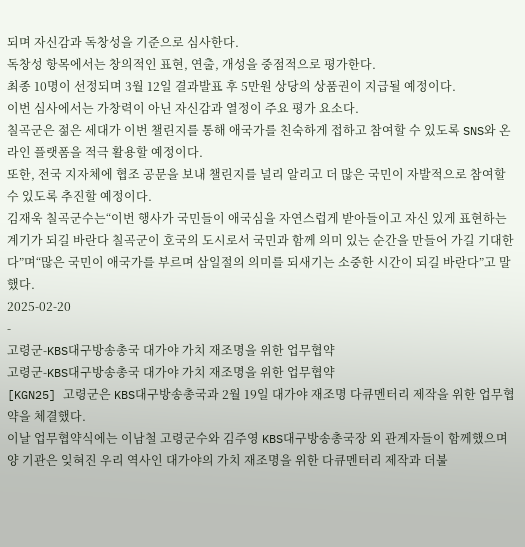되며 자신감과 독창성을 기준으로 심사한다.
독창성 항목에서는 창의적인 표현, 연출, 개성을 중점적으로 평가한다.
최종 10명이 선정되며 3월 12일 결과발표 후 5만원 상당의 상품권이 지급될 예정이다.
이번 심사에서는 가창력이 아닌 자신감과 열정이 주요 평가 요소다.
칠곡군은 젊은 세대가 이번 챌린지를 통해 애국가를 친숙하게 접하고 참여할 수 있도록 SNS와 온라인 플랫폼을 적극 활용할 예정이다.
또한, 전국 지자체에 협조 공문을 보내 챌린지를 널리 알리고 더 많은 국민이 자발적으로 참여할 수 있도록 추진할 예정이다.
김재욱 칠곡군수는“이번 행사가 국민들이 애국심을 자연스럽게 받아들이고 자신 있게 표현하는 계기가 되길 바란다 칠곡군이 호국의 도시로서 국민과 함께 의미 있는 순간을 만들어 가길 기대한다”며“많은 국민이 애국가를 부르며 삼일절의 의미를 되새기는 소중한 시간이 되길 바란다”고 말했다.
2025-02-20
-
고령군-KBS대구방송총국 대가야 가치 재조명을 위한 업무협약
고령군-KBS대구방송총국 대가야 가치 재조명을 위한 업무협약
[KGN25] 고령군은 KBS대구방송총국과 2월 19일 대가야 재조명 다큐멘터리 제작을 위한 업무협약을 체결했다.
이날 업무협약식에는 이남철 고령군수와 김주영 KBS대구방송총국장 외 관계자들이 함께했으며 양 기관은 잊혀진 우리 역사인 대가야의 가치 재조명을 위한 다큐멘터리 제작과 더불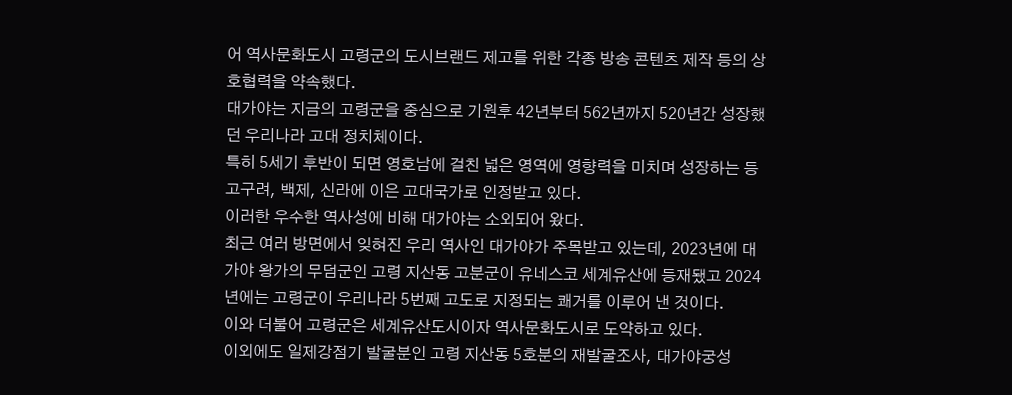어 역사문화도시 고령군의 도시브랜드 제고를 위한 각종 방송 콘텐츠 제작 등의 상호협력을 약속했다.
대가야는 지금의 고령군을 중심으로 기원후 42년부터 562년까지 520년간 성장했던 우리나라 고대 정치체이다.
특히 5세기 후반이 되면 영호남에 걸친 넓은 영역에 영향력을 미치며 성장하는 등 고구려, 백제, 신라에 이은 고대국가로 인정받고 있다.
이러한 우수한 역사성에 비해 대가야는 소외되어 왔다.
최근 여러 방면에서 잊혀진 우리 역사인 대가야가 주목받고 있는데, 2023년에 대가야 왕가의 무덤군인 고령 지산동 고분군이 유네스코 세계유산에 등재됐고 2024년에는 고령군이 우리나라 5번째 고도로 지정되는 쾌거를 이루어 낸 것이다.
이와 더불어 고령군은 세계유산도시이자 역사문화도시로 도약하고 있다.
이외에도 일제강점기 발굴분인 고령 지산동 5호분의 재발굴조사, 대가야궁성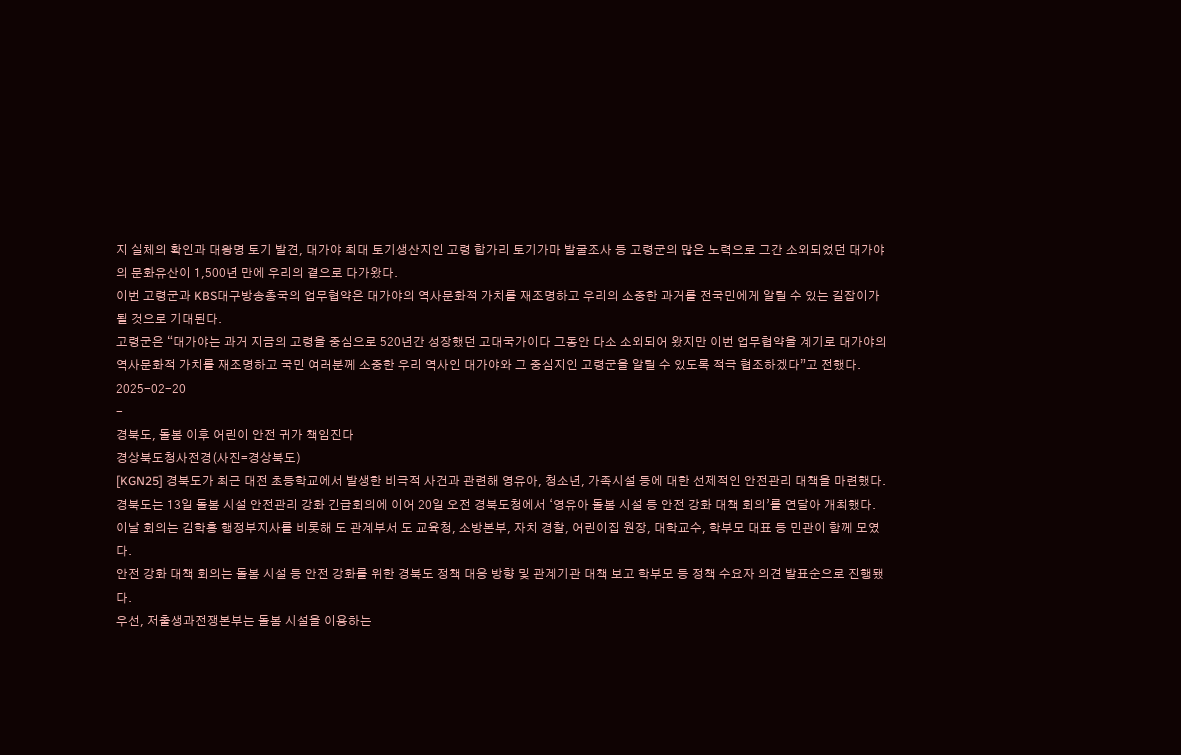지 실체의 확인과 대왕명 토기 발견, 대가야 최대 토기생산지인 고령 합가리 토기가마 발굴조사 등 고령군의 많은 노력으로 그간 소외되었던 대가야의 문화유산이 1,500년 만에 우리의 곁으로 다가왔다.
이번 고령군과 KBS대구방송총국의 업무협약은 대가야의 역사문화적 가치를 재조명하고 우리의 소중한 과거를 전국민에게 알릴 수 있는 길잡이가 될 것으로 기대된다.
고령군은 “대가야는 과거 지금의 고령을 중심으로 520년간 성장했던 고대국가이다 그동안 다소 소외되어 왔지만 이번 업무협약을 계기로 대가야의 역사문화적 가치를 재조명하고 국민 여러분께 소중한 우리 역사인 대가야와 그 중심지인 고령군을 알릴 수 있도록 적극 협조하겠다”고 전했다.
2025-02-20
-
경북도, 돌봄 이후 어린이 안전 귀가 책임진다
경상북도청사전경(사진=경상북도)
[KGN25] 경북도가 최근 대전 초등학교에서 발생한 비극적 사건과 관련해 영유아, 청소년, 가족시설 등에 대한 선제적인 안전관리 대책을 마련했다.
경북도는 13일 돌봄 시설 안전관리 강화 긴급회의에 이어 20일 오전 경북도청에서 ‘영유아 돌봄 시설 등 안전 강화 대책 회의’를 연달아 개최했다.
이날 회의는 김학홍 행정부지사를 비롯해 도 관계부서 도 교육청, 소방본부, 자치 경찰, 어린이집 원장, 대학교수, 학부모 대표 등 민관이 함께 모였다.
안전 강화 대책 회의는 돌봄 시설 등 안전 강화를 위한 경북도 정책 대응 방향 및 관계기관 대책 보고 학부모 등 정책 수요자 의견 발표순으로 진행됐다.
우선, 저출생과전쟁본부는 돌봄 시설을 이용하는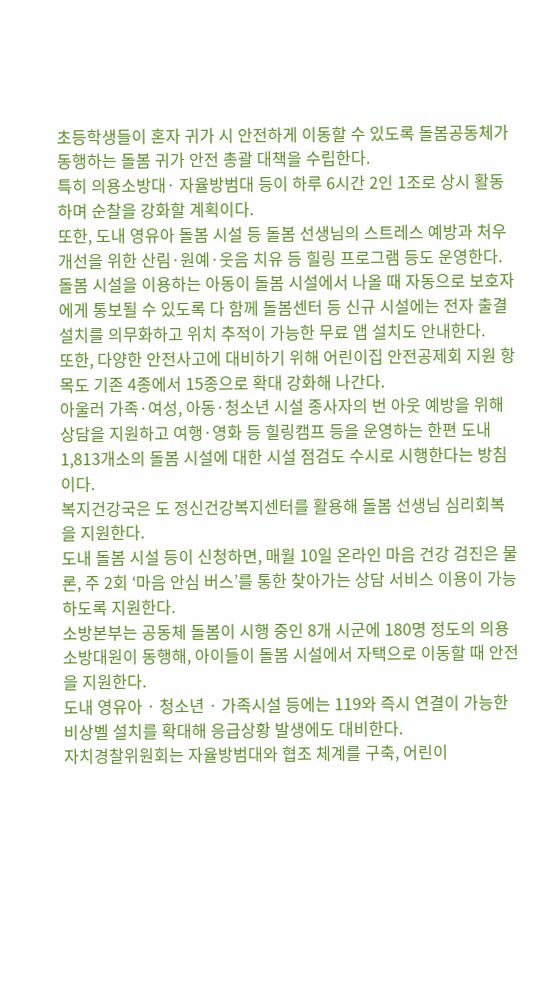초등학생들이 혼자 귀가 시 안전하게 이동할 수 있도록 돌봄공동체가 동행하는 돌봄 귀가 안전 총괄 대책을 수립한다.
특히 의용소방대· 자율방범대 등이 하루 6시간 2인 1조로 상시 활동하며 순찰을 강화할 계획이다.
또한, 도내 영유아 돌봄 시설 등 돌봄 선생님의 스트레스 예방과 처우 개선을 위한 산림·원예·웃음 치유 등 힐링 프로그램 등도 운영한다.
돌봄 시설을 이용하는 아동이 돌봄 시설에서 나올 때 자동으로 보호자에게 통보될 수 있도록 다 함께 돌봄센터 등 신규 시설에는 전자 출결 설치를 의무화하고 위치 추적이 가능한 무료 앱 설치도 안내한다.
또한, 다양한 안전사고에 대비하기 위해 어린이집 안전공제회 지원 항목도 기존 4종에서 15종으로 확대 강화해 나간다.
아울러 가족·여성, 아동·청소년 시설 종사자의 번 아웃 예방을 위해 상담을 지원하고 여행·영화 등 힐링캠프 등을 운영하는 한편 도내 1,813개소의 돌봄 시설에 대한 시설 점검도 수시로 시행한다는 방침이다.
복지건강국은 도 정신건강복지센터를 활용해 돌봄 선생님 심리회복을 지원한다.
도내 돌봄 시설 등이 신청하면, 매월 10일 온라인 마음 건강 검진은 물론, 주 2회 ‘마음 안심 버스’를 통한 찾아가는 상담 서비스 이용이 가능하도록 지원한다.
소방본부는 공동체 돌봄이 시행 중인 8개 시군에 180명 정도의 의용소방대원이 동행해, 아이들이 돌봄 시설에서 자택으로 이동할 때 안전을 지원한다.
도내 영유아 · 청소년 · 가족시설 등에는 119와 즉시 연결이 가능한 비상벨 설치를 확대해 응급상황 발생에도 대비한다.
자치경찰위원회는 자율방범대와 협조 체계를 구축, 어린이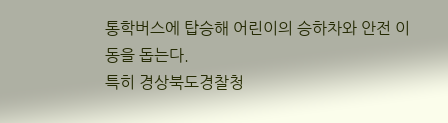통학버스에 탑승해 어린이의 승하차와 안전 이동을 돕는다.
특히 경상북도경찰청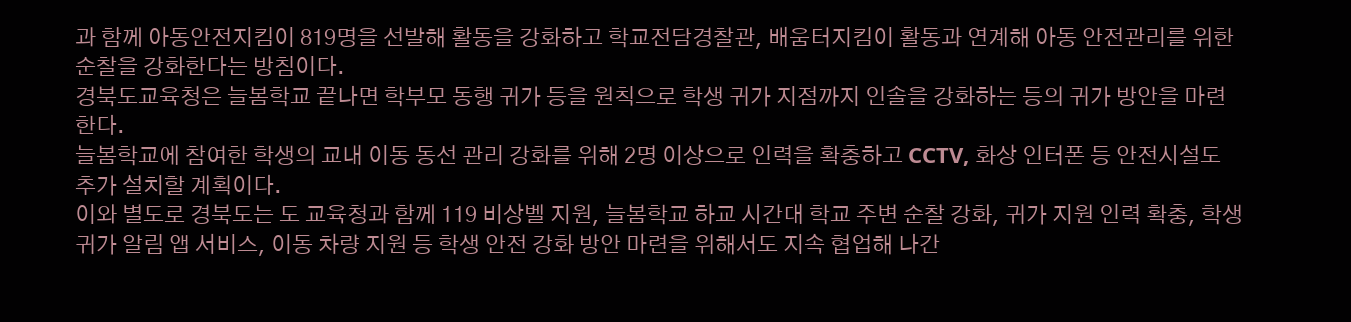과 함께 아동안전지킴이 819명을 선발해 활동을 강화하고 학교전담경찰관, 배움터지킴이 활동과 연계해 아동 안전관리를 위한 순찰을 강화한다는 방침이다.
경북도교육청은 늘봄학교 끝나면 학부모 동행 귀가 등을 원칙으로 학생 귀가 지점까지 인솔을 강화하는 등의 귀가 방안을 마련한다.
늘봄학교에 참여한 학생의 교내 이동 동선 관리 강화를 위해 2명 이상으로 인력을 확충하고 CCTV, 화상 인터폰 등 안전시설도 추가 설치할 계획이다.
이와 별도로 경북도는 도 교육청과 함께 119 비상벨 지원, 늘봄학교 하교 시간대 학교 주변 순찰 강화, 귀가 지원 인력 확충, 학생 귀가 알림 앱 서비스, 이동 차량 지원 등 학생 안전 강화 방안 마련을 위해서도 지속 협업해 나간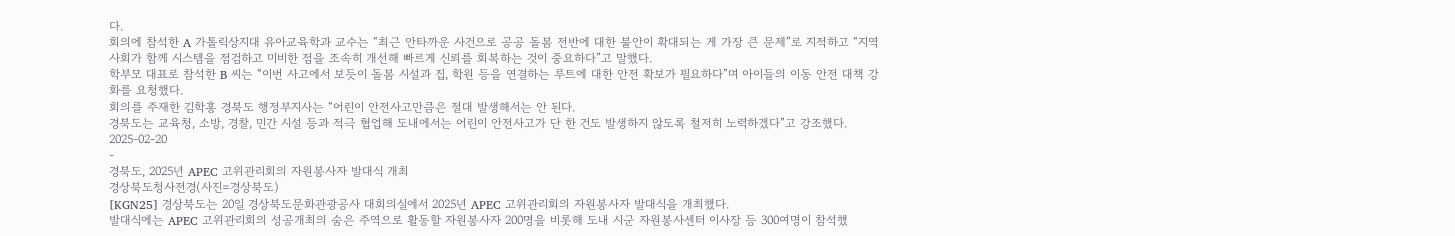다.
회의에 참석한 A 가톨릭상지대 유아교육학과 교수는 “최근 안타까운 사건으로 공공 돌봄 전반에 대한 불안이 확대되는 게 가장 큰 문제”로 지적하고 “지역사회가 함께 시스템을 점검하고 미비한 점을 조속히 개선해 빠르게 신뢰를 회복하는 것이 중요하다”고 말했다.
학부모 대표로 참석한 B 씨는 “이번 사고에서 보듯이 돌봄 시설과 집, 학원 등을 연결하는 루트에 대한 안전 확보가 필요하다”며 아이들의 이동 안전 대책 강화를 요청했다.
회의를 주재한 김학홍 경북도 행정부지사는 “어린이 안전사고만큼은 절대 발생해서는 안 된다.
경북도는 교육청, 소방, 경찰, 민간 시설 등과 적극 협업해 도내에서는 어린이 안전사고가 단 한 건도 발생하지 않도록 철저히 노력하겠다”고 강조했다.
2025-02-20
-
경북도, 2025년 APEC 고위관리회의 자원봉사자 발대식 개최
경상북도청사전경(사진=경상북도)
[KGN25] 경상북도는 20일 경상북도문화관광공사 대회의실에서 2025년 APEC 고위관리회의 자원봉사자 발대식을 개최했다.
발대식에는 APEC 고위관리회의 성공개최의 숨은 주역으로 활동할 자원봉사자 200명을 비롯해 도내 시군 자원봉사센터 이사장 등 300여명이 참석했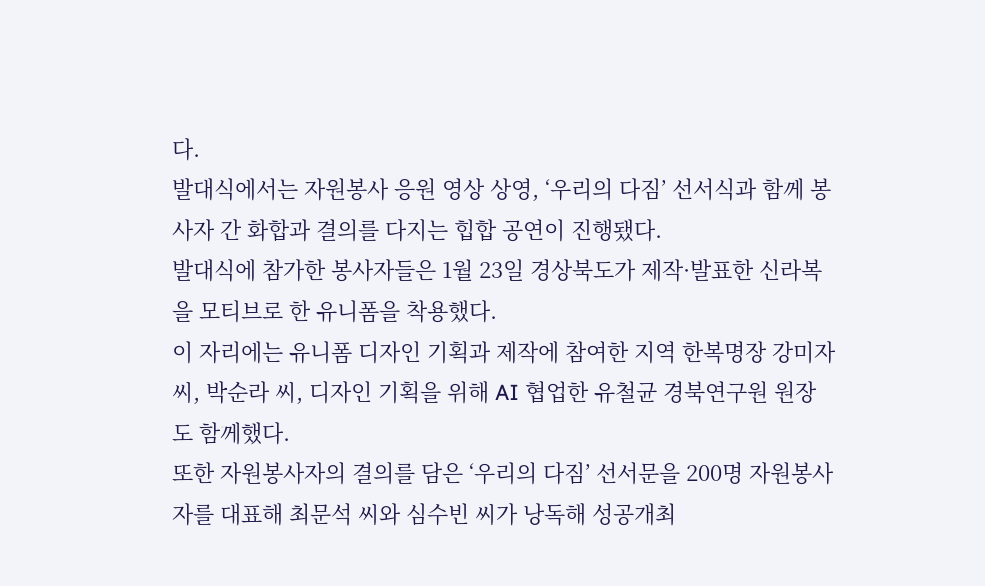다.
발대식에서는 자원봉사 응원 영상 상영, ‘우리의 다짐’ 선서식과 함께 봉사자 간 화합과 결의를 다지는 힙합 공연이 진행됐다.
발대식에 참가한 봉사자들은 1월 23일 경상북도가 제작·발표한 신라복을 모티브로 한 유니폼을 착용했다.
이 자리에는 유니폼 디자인 기획과 제작에 참여한 지역 한복명장 강미자 씨, 박순라 씨, 디자인 기획을 위해 AI 협업한 유철균 경북연구원 원장도 함께했다.
또한 자원봉사자의 결의를 담은 ‘우리의 다짐’ 선서문을 200명 자원봉사자를 대표해 최문석 씨와 심수빈 씨가 낭독해 성공개최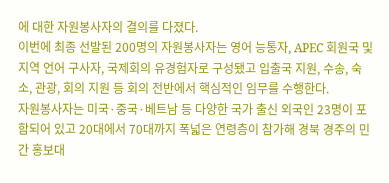에 대한 자원봉사자의 결의를 다졌다.
이번에 최종 선발된 200명의 자원봉사자는 영어 능통자, APEC 회원국 및 지역 언어 구사자, 국제회의 유경험자로 구성됐고 입출국 지원, 수송, 숙소, 관광, 회의 지원 등 회의 전반에서 핵심적인 임무를 수행한다.
자원봉사자는 미국·중국·베트남 등 다양한 국가 출신 외국인 23명이 포함되어 있고 20대에서 70대까지 폭넓은 연령층이 참가해 경북 경주의 민간 홍보대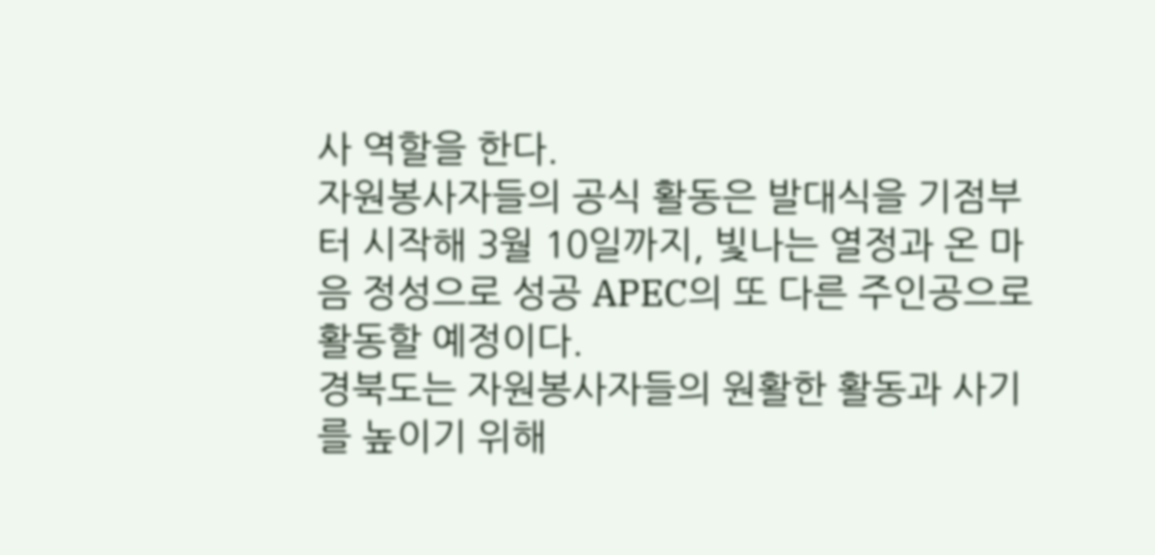사 역할을 한다.
자원봉사자들의 공식 활동은 발대식을 기점부터 시작해 3월 10일까지, 빛나는 열정과 온 마음 정성으로 성공 APEC의 또 다른 주인공으로 활동할 예정이다.
경북도는 자원봉사자들의 원활한 활동과 사기를 높이기 위해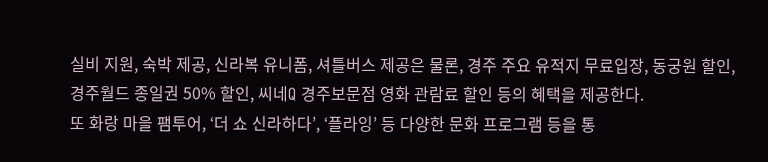실비 지원, 숙박 제공, 신라복 유니폼, 셔틀버스 제공은 물론, 경주 주요 유적지 무료입장, 동궁원 할인, 경주월드 종일권 50% 할인, 씨네Q 경주보문점 영화 관람료 할인 등의 혜택을 제공한다.
또 화랑 마을 팸투어, ‘더 쇼 신라하다’, ‘플라잉’ 등 다양한 문화 프로그램 등을 통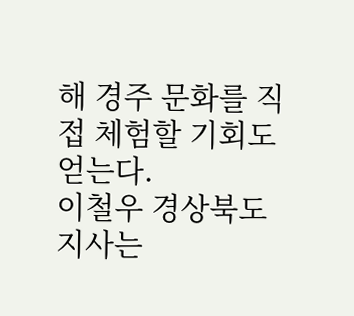해 경주 문화를 직접 체험할 기회도 얻는다.
이철우 경상북도지사는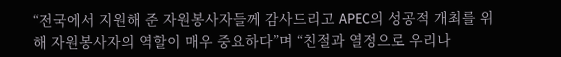“전국에서 지원해 준 자원봉사자들께 감사드리고 APEC의 성공적 개최를 위해 자원봉사자의 역할이 매우 중요하다”며 “친절과 열정으로 우리나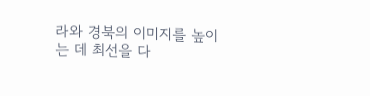라와 경북의 이미지를 높이는 데 최선을 다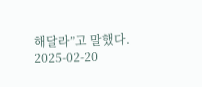해달라”고 말했다.
2025-02-20